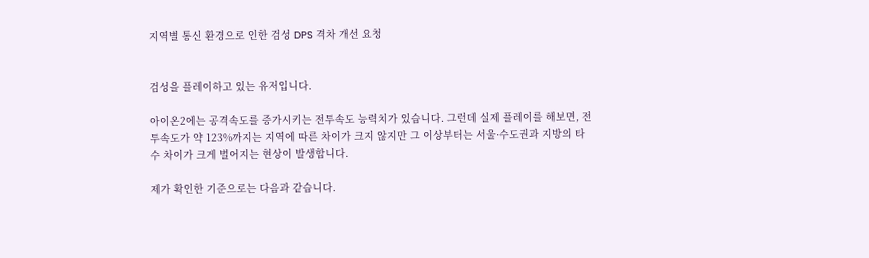지역별 통신 환경으로 인한 검성 DPS 격차 개선 요청


검성을 플레이하고 있는 유저입니다.

아이온2에는 공격속도를 증가시키는 전투속도 능력치가 있습니다. 그런데 실제 플레이를 해보면, 전투속도가 약 123%까지는 지역에 따른 차이가 크지 않지만 그 이상부터는 서울·수도권과 지방의 타수 차이가 크게 벌어지는 현상이 발생합니다.

제가 확인한 기준으로는 다음과 같습니다.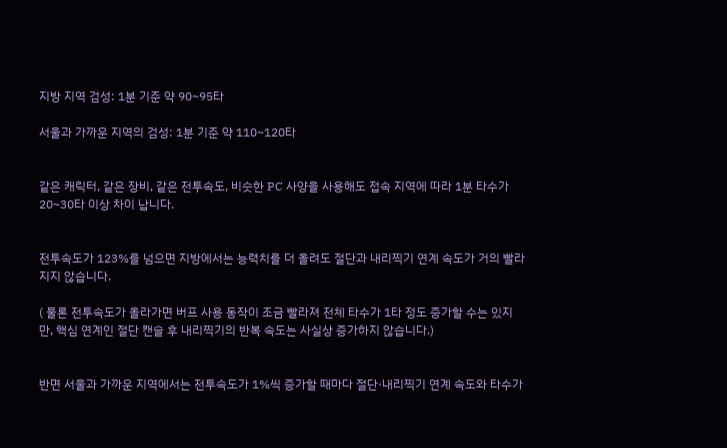지방 지역 검성: 1분 기준 약 90~95타

서울과 가까운 지역의 검성: 1분 기준 약 110~120타


같은 캐릭터, 같은 장비, 같은 전투속도, 비슷한 PC 사양을 사용해도 접속 지역에 따라 1분 타수가 20~30타 이상 차이 납니다.


전투속도가 123%를 넘으면 지방에서는 능력치를 더 올려도 절단과 내리찍기 연계 속도가 거의 빨라지지 않습니다.

( 물론 전투속도가 올라가면 버프 사용 동작이 조금 빨라져 전체 타수가 1타 정도 증가할 수는 있지만, 핵심 연계인 절단 캔슬 후 내리찍기의 반복 속도는 사실상 증가하지 않습니다.)


반면 서울과 가까운 지역에서는 전투속도가 1%씩 증가할 때마다 절단·내리찍기 연계 속도와 타수가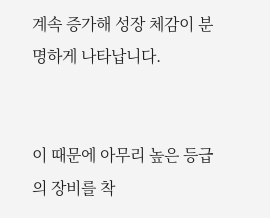계속 증가해 성장 체감이 분명하게 나타납니다.


이 때문에 아무리 높은 등급의 장비를 착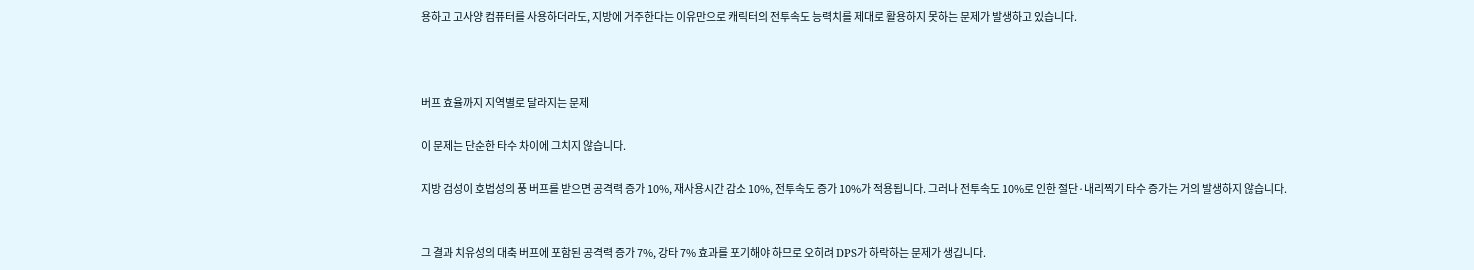용하고 고사양 컴퓨터를 사용하더라도, 지방에 거주한다는 이유만으로 캐릭터의 전투속도 능력치를 제대로 활용하지 못하는 문제가 발생하고 있습니다.



버프 효율까지 지역별로 달라지는 문제

이 문제는 단순한 타수 차이에 그치지 않습니다.

지방 검성이 호법성의 풍 버프를 받으면 공격력 증가 10%, 재사용시간 감소 10%, 전투속도 증가 10%가 적용됩니다. 그러나 전투속도 10%로 인한 절단·내리찍기 타수 증가는 거의 발생하지 않습니다.


그 결과 치유성의 대축 버프에 포함된 공격력 증가 7%, 강타 7% 효과를 포기해야 하므로 오히려 DPS가 하락하는 문제가 생깁니다.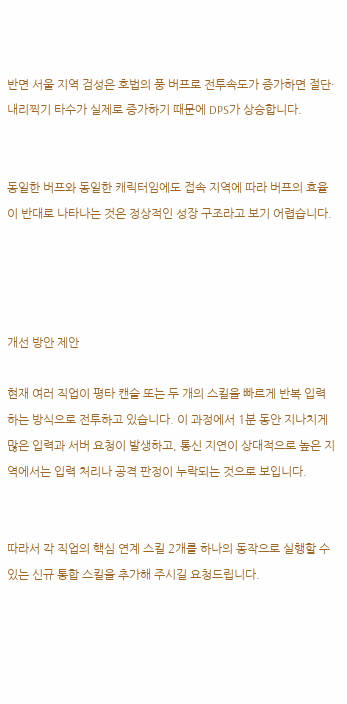반면 서울 지역 검성은 호법의 풍 버프로 전투속도가 증가하면 절단·내리찍기 타수가 실제로 증가하기 때문에 DPS가 상승합니다.


동일한 버프와 동일한 캐릭터임에도 접속 지역에 따라 버프의 효율이 반대로 나타나는 것은 정상적인 성장 구조라고 보기 어렵습니다.




개선 방안 제안

현재 여러 직업이 평타 캔슬 또는 두 개의 스킬을 빠르게 반복 입력하는 방식으로 전투하고 있습니다. 이 과정에서 1분 동안 지나치게 많은 입력과 서버 요청이 발생하고, 통신 지연이 상대적으로 높은 지역에서는 입력 처리나 공격 판정이 누락되는 것으로 보입니다.


따라서 각 직업의 핵심 연계 스킬 2개를 하나의 동작으로 실행할 수 있는 신규 통합 스킬을 추가해 주시길 요청드립니다.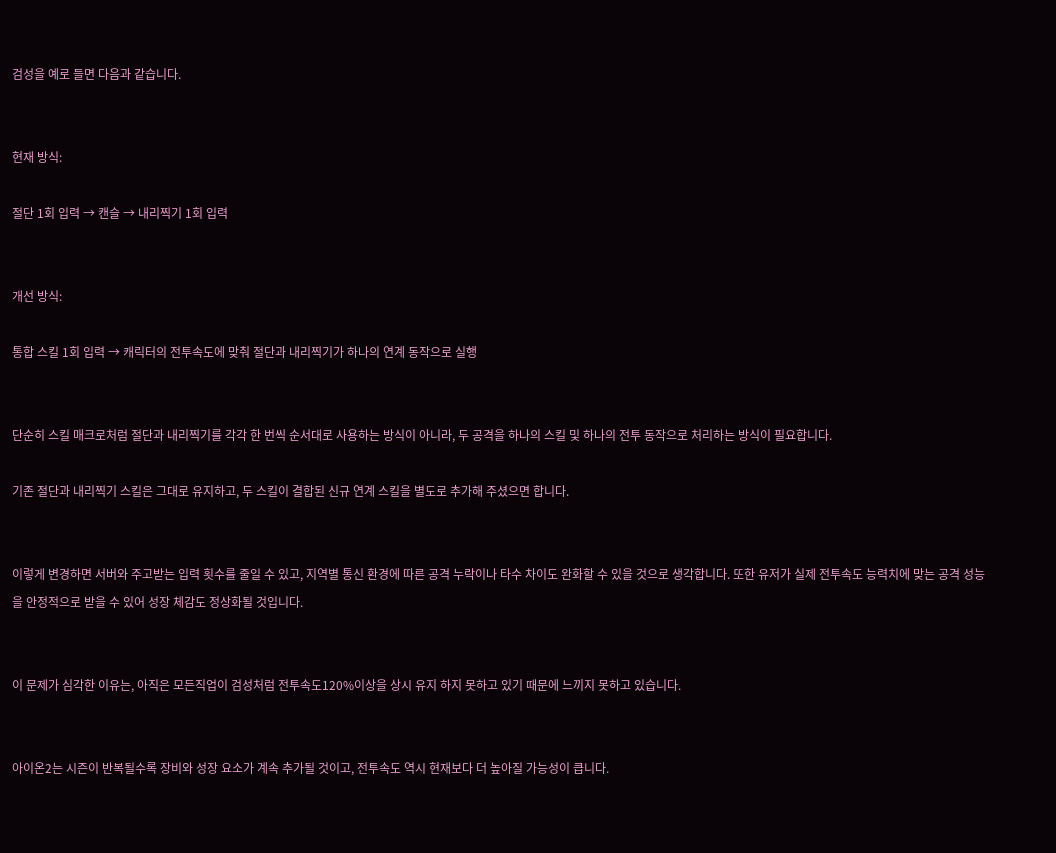검성을 예로 들면 다음과 같습니다.


현재 방식:

절단 1회 입력 → 캔슬 → 내리찍기 1회 입력


개선 방식:

통합 스킬 1회 입력 → 캐릭터의 전투속도에 맞춰 절단과 내리찍기가 하나의 연계 동작으로 실행


단순히 스킬 매크로처럼 절단과 내리찍기를 각각 한 번씩 순서대로 사용하는 방식이 아니라, 두 공격을 하나의 스킬 및 하나의 전투 동작으로 처리하는 방식이 필요합니다.

기존 절단과 내리찍기 스킬은 그대로 유지하고, 두 스킬이 결합된 신규 연계 스킬을 별도로 추가해 주셨으면 합니다.


이렇게 변경하면 서버와 주고받는 입력 횟수를 줄일 수 있고, 지역별 통신 환경에 따른 공격 누락이나 타수 차이도 완화할 수 있을 것으로 생각합니다. 또한 유저가 실제 전투속도 능력치에 맞는 공격 성능을 안정적으로 받을 수 있어 성장 체감도 정상화될 것입니다.


이 문제가 심각한 이유는, 아직은 모든직업이 검성처럼 전투속도120%이상을 상시 유지 하지 못하고 있기 때문에 느끼지 못하고 있습니다.


아이온2는 시즌이 반복될수록 장비와 성장 요소가 계속 추가될 것이고, 전투속도 역시 현재보다 더 높아질 가능성이 큽니다.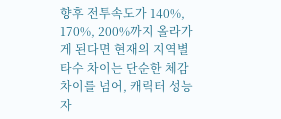향후 전투속도가 140%, 170%, 200%까지 올라가게 된다면 현재의 지역별 타수 차이는 단순한 체감 차이를 넘어, 캐릭터 성능 자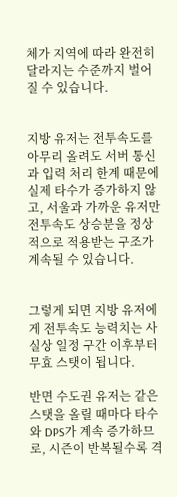체가 지역에 따라 완전히 달라지는 수준까지 벌어질 수 있습니다.


지방 유저는 전투속도를 아무리 올려도 서버 통신과 입력 처리 한계 때문에 실제 타수가 증가하지 않고, 서울과 가까운 유저만 전투속도 상승분을 정상적으로 적용받는 구조가 계속될 수 있습니다.


그렇게 되면 지방 유저에게 전투속도 능력치는 사실상 일정 구간 이후부터 무효 스탯이 됩니다.

반면 수도권 유저는 같은 스탯을 올릴 때마다 타수와 DPS가 계속 증가하므로, 시즌이 반복될수록 격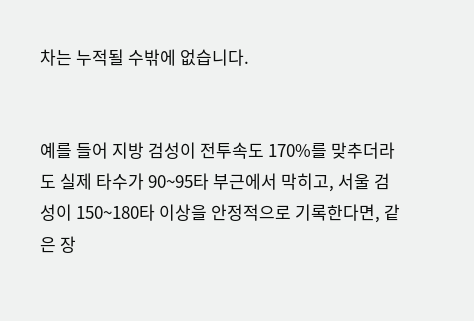차는 누적될 수밖에 없습니다.


예를 들어 지방 검성이 전투속도 170%를 맞추더라도 실제 타수가 90~95타 부근에서 막히고, 서울 검성이 150~180타 이상을 안정적으로 기록한다면, 같은 장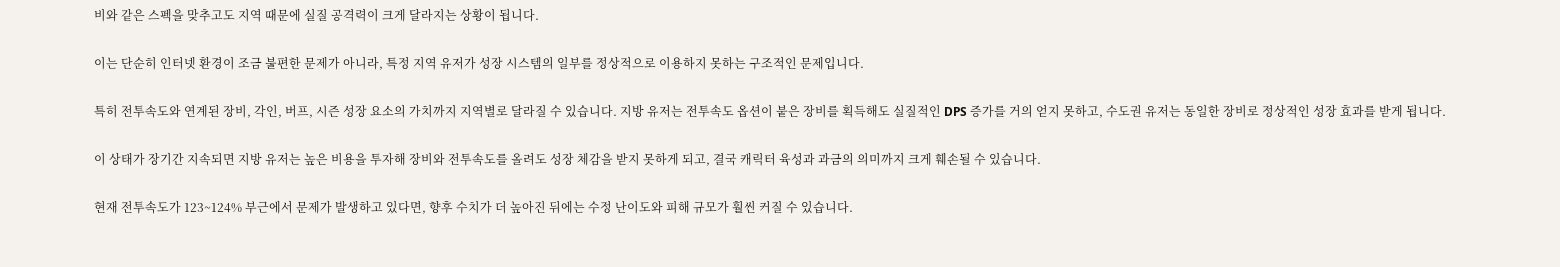비와 같은 스펙을 맞추고도 지역 때문에 실질 공격력이 크게 달라지는 상황이 됩니다.


이는 단순히 인터넷 환경이 조금 불편한 문제가 아니라, 특정 지역 유저가 성장 시스템의 일부를 정상적으로 이용하지 못하는 구조적인 문제입니다.


특히 전투속도와 연계된 장비, 각인, 버프, 시즌 성장 요소의 가치까지 지역별로 달라질 수 있습니다. 지방 유저는 전투속도 옵션이 붙은 장비를 획득해도 실질적인 DPS 증가를 거의 얻지 못하고, 수도권 유저는 동일한 장비로 정상적인 성장 효과를 받게 됩니다.


이 상태가 장기간 지속되면 지방 유저는 높은 비용을 투자해 장비와 전투속도를 올려도 성장 체감을 받지 못하게 되고, 결국 캐릭터 육성과 과금의 의미까지 크게 훼손될 수 있습니다.


현재 전투속도가 123~124% 부근에서 문제가 발생하고 있다면, 향후 수치가 더 높아진 뒤에는 수정 난이도와 피해 규모가 훨씬 커질 수 있습니다.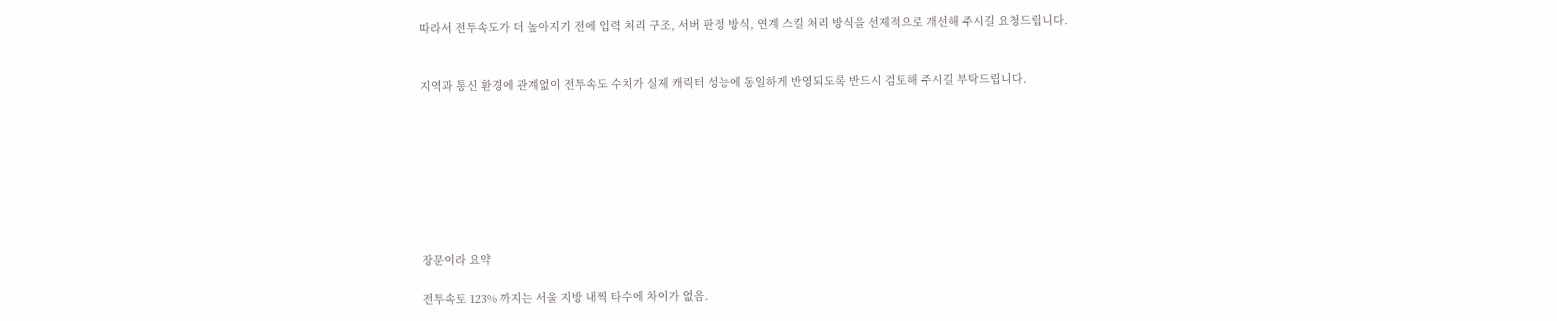따라서 전투속도가 더 높아지기 전에 입력 처리 구조, 서버 판정 방식, 연계 스킬 처리 방식을 선제적으로 개선해 주시길 요청드립니다.


지역과 통신 환경에 관계없이 전투속도 수치가 실제 캐릭터 성능에 동일하게 반영되도록 반드시 검토해 주시길 부탁드립니다.








장문이라 요약

전투속토 123% 까지는 서울 지방 내찍 타수에 차이가 없음.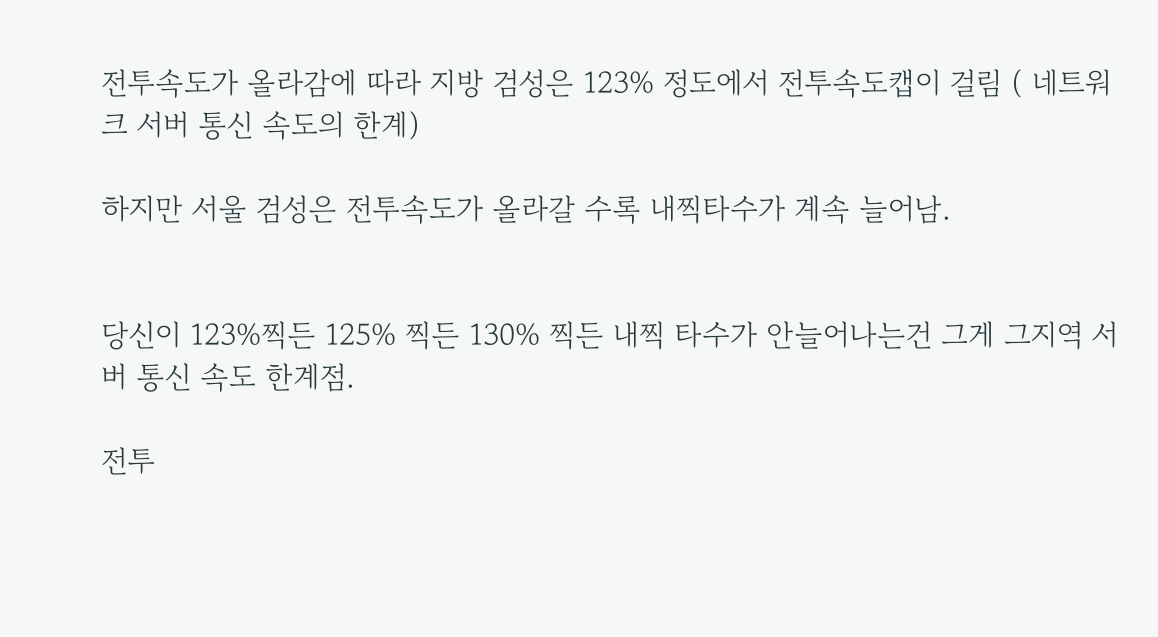전투속도가 올라감에 따라 지방 검성은 123% 정도에서 전투속도캡이 걸림 ( 네트워크 서버 통신 속도의 한계)

하지만 서울 검성은 전투속도가 올라갈 수록 내찍타수가 계속 늘어남.


당신이 123%찍든 125% 찍든 130% 찍든 내찍 타수가 안늘어나는건 그게 그지역 서버 통신 속도 한계점.

전투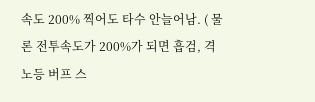속도 200% 찍어도 타수 안늘어남. ( 물론 전투속도가 200%가 되면 흡검, 격노등 버프 스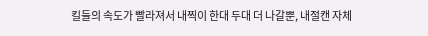킬들의 속도가 빨라져서 내찍이 한대 두대 더 나갈뿐, 내절캔 자체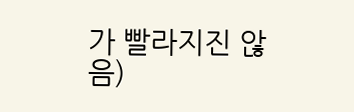가 빨라지진 않음)